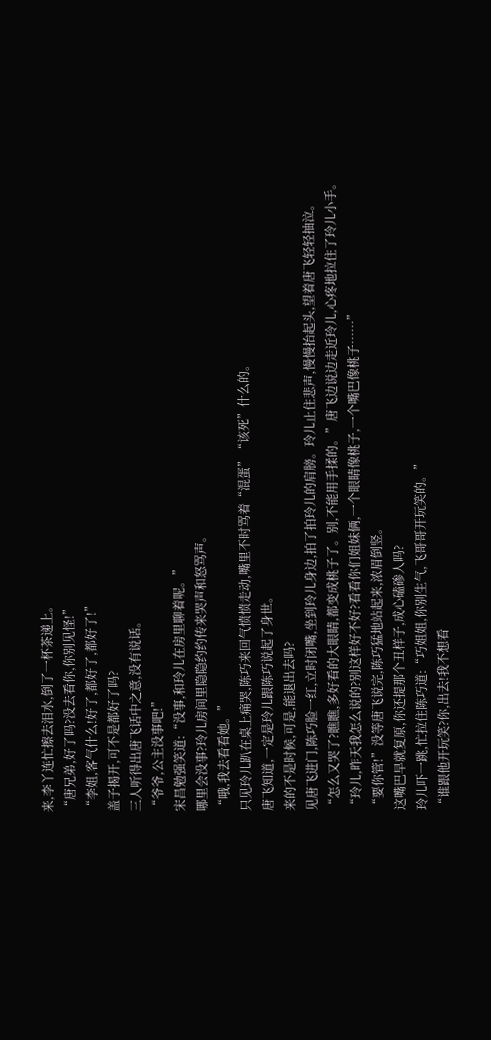来,李丫连忙擦去泪水,倒了一杯茶递上。
“唐兄弟,好了吗?没去看你,你别见怪!”
“李姐,客气什么!好了,都好了,都好了!”
盖子揭开,可不是都好了吗?
三人听得出唐飞话中之意,没有说话。
“爷爷,公主没事吧!”
宋昌勉强笑道:“没事,和玲儿在房里聊着呢。”
哪里会没事?玲儿房间里隐隐约约传来哭声和怒骂声。
“哦,我去看看她。”
只见玲儿趴在桌上痛哭,陈巧来回气愤愤走动,嘴里不时骂着“混蛋”“该死”什么的。
唐飞知道,一定是玲儿跟陈巧说起了身世。
来的不是时候,可是,能退出去吗?
见唐飞进门,陈巧脸一红,立时闭嘴,坐到玲儿身边,拍了拍玲儿的肩膀。玲儿止住悲声,慢慢抬起头,望着唐飞轻轻抽泣。
“怎么又哭了?瞧瞧,多好看的大眼睛,都变成桃子了。别,不能用手揉的。”唐飞边说边走近玲儿,心疼地拉住了玲儿小手。
“玲儿,昨天我怎么说的?别这样好不好?看看你们姐妹俩,一个眼睛像桃子,一个嘴巴像桃子……”
“要你管!”没等唐飞说完,陈巧猛地站起来,浓眉倒竖。
这嘴巴早就复原,你还提那个丑样子,成心磕碜人吗?
玲儿吓一跳,忙拉住陈巧道:“巧姐姐,你别生气,飞哥哥开玩笑的。”
“谁跟他开玩笑?你,出去!我不想看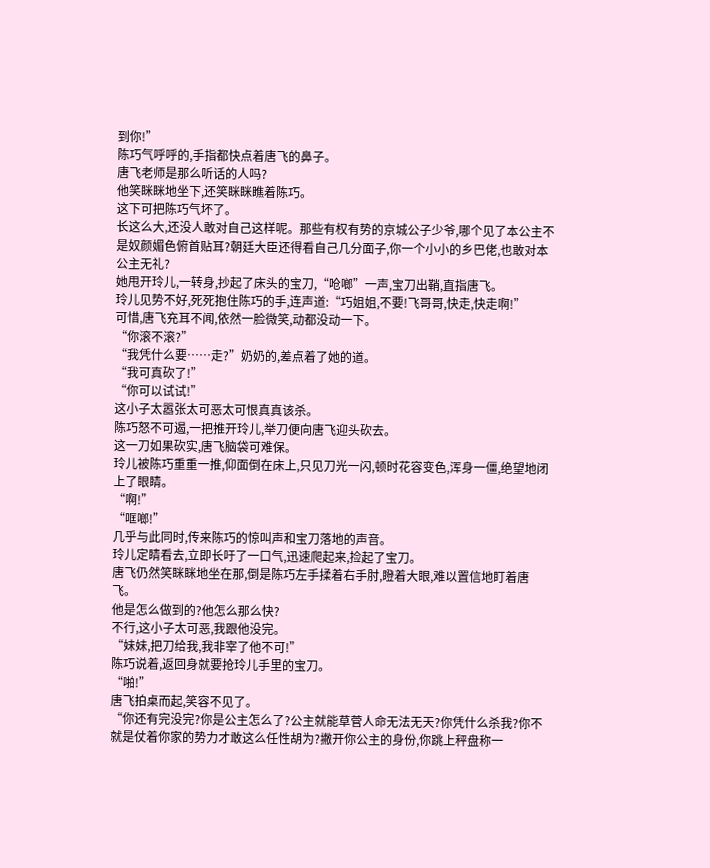到你!”
陈巧气呼呼的,手指都快点着唐飞的鼻子。
唐飞老师是那么听话的人吗?
他笑眯眯地坐下,还笑眯眯瞧着陈巧。
这下可把陈巧气坏了。
长这么大,还没人敢对自己这样呢。那些有权有势的京城公子少爷,哪个见了本公主不是奴颜媚色俯首贴耳?朝廷大臣还得看自己几分面子,你一个小小的乡巴佬,也敢对本公主无礼?
她甩开玲儿,一转身,抄起了床头的宝刀,“呛啷”一声,宝刀出鞘,直指唐飞。
玲儿见势不好,死死抱住陈巧的手,连声道:“巧姐姐,不要!飞哥哥,快走,快走啊!”
可惜,唐飞充耳不闻,依然一脸微笑,动都没动一下。
“你滚不滚?”
“我凭什么要……走?”奶奶的,差点着了她的道。
“我可真砍了!”
“你可以试试!”
这小子太嚣张太可恶太可恨真真该杀。
陈巧怒不可遏,一把推开玲儿,举刀便向唐飞迎头砍去。
这一刀如果砍实,唐飞脑袋可难保。
玲儿被陈巧重重一推,仰面倒在床上,只见刀光一闪,顿时花容变色,浑身一僵,绝望地闭上了眼睛。
“啊!”
“哐啷!”
几乎与此同时,传来陈巧的惊叫声和宝刀落地的声音。
玲儿定睛看去,立即长吁了一口气,迅速爬起来,捡起了宝刀。
唐飞仍然笑眯眯地坐在那,倒是陈巧左手揉着右手肘,瞪着大眼,难以置信地盯着唐飞。
他是怎么做到的?他怎么那么快?
不行,这小子太可恶,我跟他没完。
“妹妹,把刀给我,我非宰了他不可!”
陈巧说着,返回身就要抢玲儿手里的宝刀。
“啪!”
唐飞拍桌而起,笑容不见了。
“你还有完没完?你是公主怎么了?公主就能草菅人命无法无天?你凭什么杀我?你不就是仗着你家的势力才敢这么任性胡为?撇开你公主的身份,你跳上秤盘称一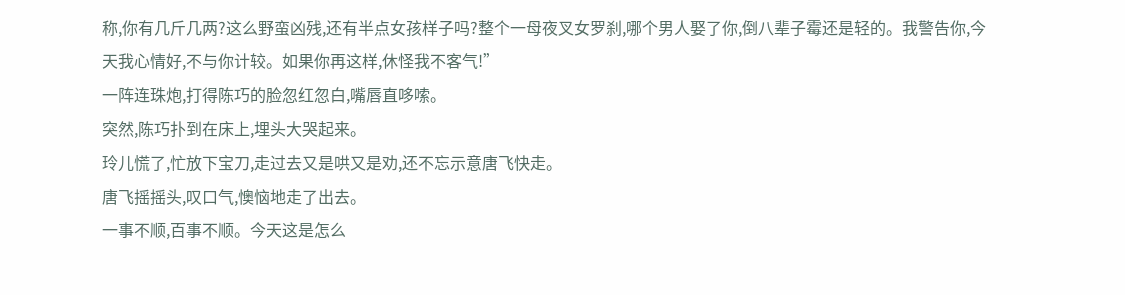称,你有几斤几两?这么野蛮凶残,还有半点女孩样子吗?整个一母夜叉女罗刹,哪个男人娶了你,倒八辈子霉还是轻的。我警告你,今天我心情好,不与你计较。如果你再这样,休怪我不客气!”
一阵连珠炮,打得陈巧的脸忽红忽白,嘴唇直哆嗦。
突然,陈巧扑到在床上,埋头大哭起来。
玲儿慌了,忙放下宝刀,走过去又是哄又是劝,还不忘示意唐飞快走。
唐飞摇摇头,叹口气,懊恼地走了出去。
一事不顺,百事不顺。今天这是怎么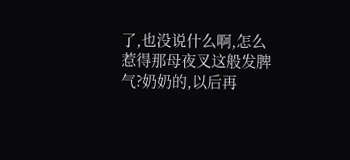了,也没说什么啊,怎么惹得那母夜叉这般发脾气?奶奶的,以后再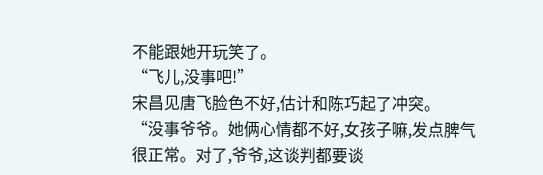不能跟她开玩笑了。
“飞儿,没事吧!”
宋昌见唐飞脸色不好,估计和陈巧起了冲突。
“没事爷爷。她俩心情都不好,女孩子嘛,发点脾气很正常。对了,爷爷,这谈判都要谈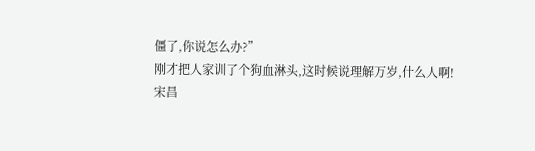僵了,你说怎么办?”
刚才把人家训了个狗血淋头,这时候说理解万岁,什么人啊!
宋昌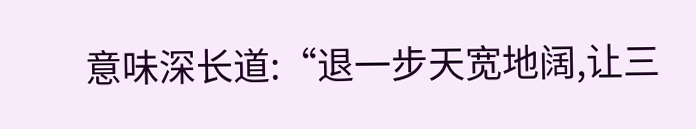意味深长道:“退一步天宽地阔,让三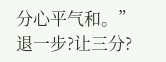分心平气和。”
退一步?让三分?